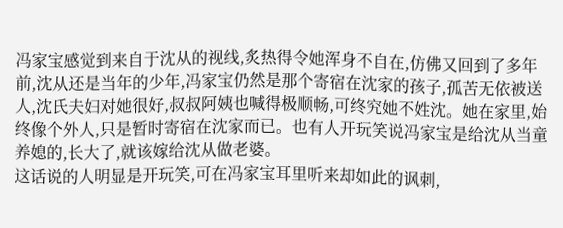冯家宝感觉到来自于沈从的视线,炙热得令她浑身不自在,仿佛又回到了多年前,沈从还是当年的少年,冯家宝仍然是那个寄宿在沈家的孩子,孤苦无依被送人,沈氏夫妇对她很好,叔叔阿姨也喊得极顺畅,可终究她不姓沈。她在家里,始终像个外人,只是暂时寄宿在沈家而已。也有人开玩笑说冯家宝是给沈从当童养媳的,长大了,就该嫁给沈从做老婆。
这话说的人明显是开玩笑,可在冯家宝耳里听来却如此的讽刺,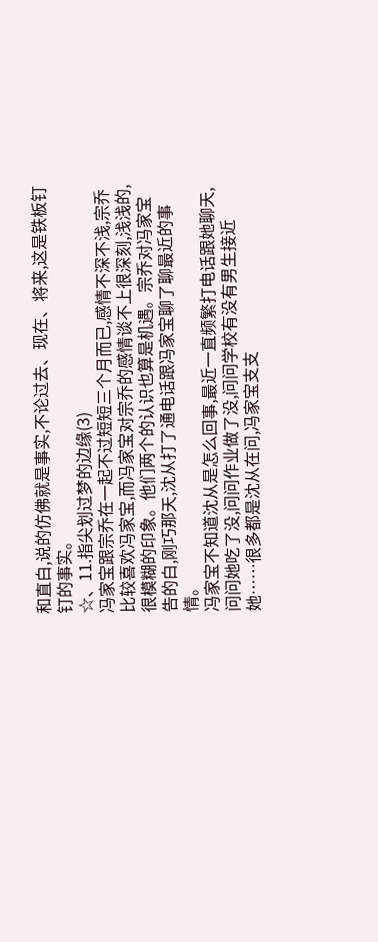和直白,说的仿佛就是事实,不论过去、现在、将来,这是铁板钉钉的事实。
☆、11.指尖划过梦的边缘(3)
冯家宝跟宗乔在一起不过短短三个月而已,感情不深不浅,宗乔比较喜欢冯家宝,而冯家宝对宗乔的感情谈不上很深刻,浅浅的,很模糊的印象。他们两个的认识也算是机遇。宗乔对冯家宝告的白,刚巧那天,沈从打了通电话跟冯家宝聊了聊最近的事情。
冯家宝不知道沈从是怎么回事,最近一直频繁打电话跟她聊天,问问她吃了没,问问作业做了没,问问学校有没有男生接近她……很多都是沈从在问,冯家宝支支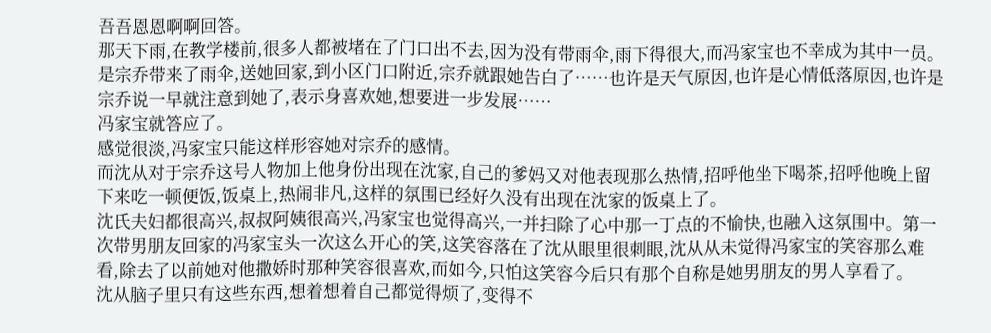吾吾恩恩啊啊回答。
那天下雨,在教学楼前,很多人都被堵在了门口出不去,因为没有带雨伞,雨下得很大,而冯家宝也不幸成为其中一员。是宗乔带来了雨伞,送她回家,到小区门口附近,宗乔就跟她告白了……也许是天气原因,也许是心情低落原因,也许是宗乔说一早就注意到她了,表示身喜欢她,想要进一步发展……
冯家宝就答应了。
感觉很淡,冯家宝只能这样形容她对宗乔的感情。
而沈从对于宗乔这号人物加上他身份出现在沈家,自己的爹妈又对他表现那么热情,招呼他坐下喝茶,招呼他晚上留下来吃一顿便饭,饭桌上,热闹非凡,这样的氛围已经好久没有出现在沈家的饭桌上了。
沈氏夫妇都很高兴,叔叔阿姨很高兴,冯家宝也觉得高兴,一并扫除了心中那一丁点的不愉快,也融入这氛围中。第一次带男朋友回家的冯家宝头一次这么开心的笑,这笑容落在了沈从眼里很刺眼,沈从从未觉得冯家宝的笑容那么难看,除去了以前她对他撒娇时那种笑容很喜欢,而如今,只怕这笑容今后只有那个自称是她男朋友的男人享看了。
沈从脑子里只有这些东西,想着想着自己都觉得烦了,变得不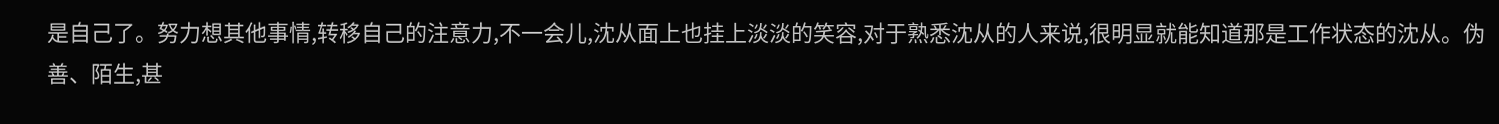是自己了。努力想其他事情,转移自己的注意力,不一会儿,沈从面上也挂上淡淡的笑容,对于熟悉沈从的人来说,很明显就能知道那是工作状态的沈从。伪善、陌生,甚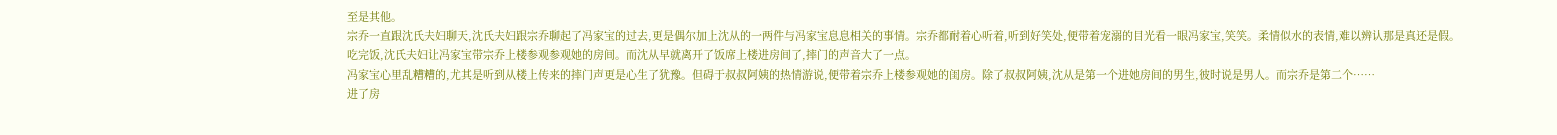至是其他。
宗乔一直跟沈氏夫妇聊天,沈氏夫妇跟宗乔聊起了冯家宝的过去,更是偶尔加上沈从的一两件与冯家宝息息相关的事情。宗乔都耐着心听着,听到好笑处,便带着宠溺的目光看一眼冯家宝,笑笑。柔情似水的表情,难以辨认那是真还是假。
吃完饭,沈氏夫妇让冯家宝带宗乔上楼参观参观她的房间。而沈从早就离开了饭席上楼进房间了,摔门的声音大了一点。
冯家宝心里乱糟糟的,尤其是听到从楼上传来的摔门声更是心生了犹豫。但碍于叔叔阿姨的热情游说,便带着宗乔上楼参观她的闺房。除了叔叔阿姨,沈从是第一个进她房间的男生,彼时说是男人。而宗乔是第二个……
进了房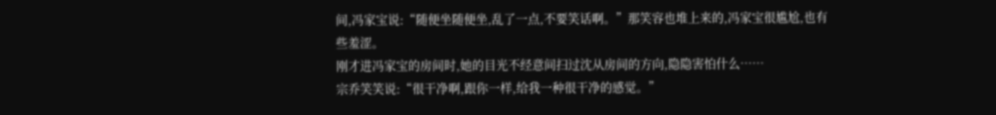间,冯家宝说:“随便坐随便坐,乱了一点,不要笑话啊。”那笑容也堆上来的,冯家宝很尴尬,也有些羞涩。
刚才进冯家宝的房间时,她的目光不经意间扫过沈从房间的方向,隐隐害怕什么……
宗乔笑笑说:“很干净啊,跟你一样,给我一种很干净的感觉。”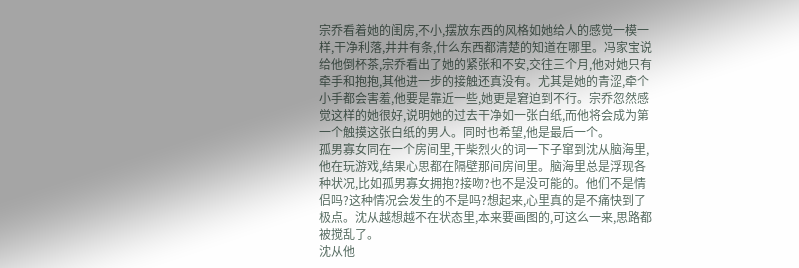宗乔看着她的闺房,不小,摆放东西的风格如她给人的感觉一模一样,干净利落,井井有条,什么东西都清楚的知道在哪里。冯家宝说给他倒杯茶,宗乔看出了她的紧张和不安,交往三个月,他对她只有牵手和抱抱,其他进一步的接触还真没有。尤其是她的青涩,牵个小手都会害羞,他要是靠近一些,她更是窘迫到不行。宗乔忽然感觉这样的她很好,说明她的过去干净如一张白纸,而他将会成为第一个触摸这张白纸的男人。同时也希望,他是最后一个。
孤男寡女同在一个房间里,干柴烈火的词一下子窜到沈从脑海里,他在玩游戏,结果心思都在隔壁那间房间里。脑海里总是浮现各种状况,比如孤男寡女拥抱?接吻?也不是没可能的。他们不是情侣吗?这种情况会发生的不是吗?想起来,心里真的是不痛快到了极点。沈从越想越不在状态里,本来要画图的,可这么一来,思路都被搅乱了。
沈从他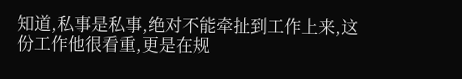知道,私事是私事,绝对不能牵扯到工作上来,这份工作他很看重,更是在规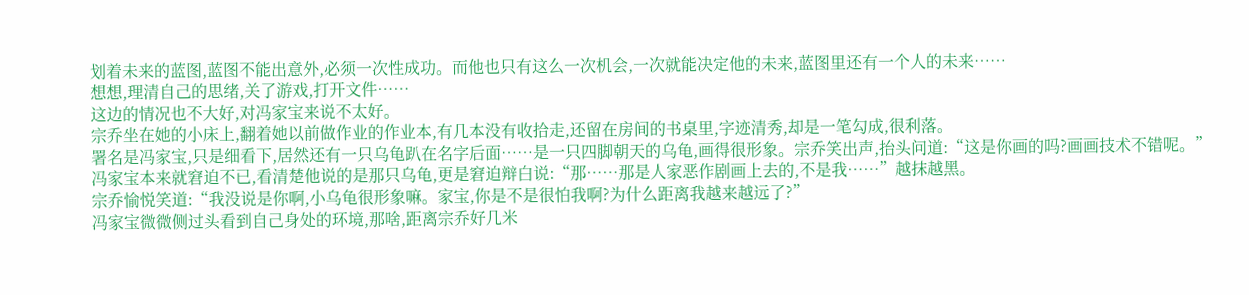划着未来的蓝图,蓝图不能出意外,必须一次性成功。而他也只有这么一次机会,一次就能决定他的未来,蓝图里还有一个人的未来……
想想,理清自己的思绪,关了游戏,打开文件……
这边的情况也不大好,对冯家宝来说不太好。
宗乔坐在她的小床上,翻着她以前做作业的作业本,有几本没有收拾走,还留在房间的书桌里,字迹清秀,却是一笔勾成,很利落。
署名是冯家宝,只是细看下,居然还有一只乌龟趴在名字后面……是一只四脚朝天的乌龟,画得很形象。宗乔笑出声,抬头问道:“这是你画的吗?画画技术不错呢。”
冯家宝本来就窘迫不已,看清楚他说的是那只乌龟,更是窘迫辩白说:“那……那是人家恶作剧画上去的,不是我……”越抹越黑。
宗乔愉悦笑道:“我没说是你啊,小乌龟很形象嘛。家宝,你是不是很怕我啊?为什么距离我越来越远了?”
冯家宝微微侧过头看到自己身处的环境,那啥,距离宗乔好几米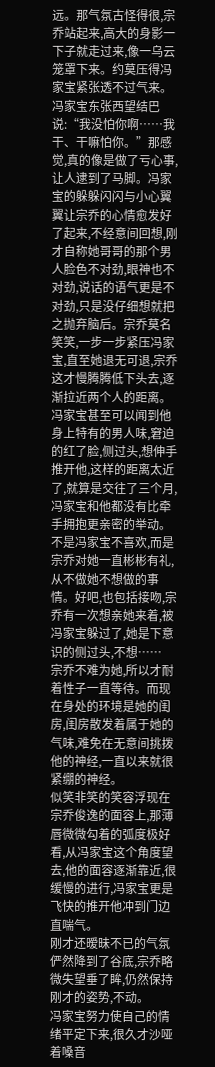远。那气氛古怪得很,宗乔站起来,高大的身影一下子就走过来,像一乌云笼罩下来。约莫压得冯家宝紧张透不过气来。
冯家宝东张西望结巴说:“我没怕你啊……我干、干嘛怕你。”那感觉,真的像是做了亏心事,让人逮到了马脚。冯家宝的躲躲闪闪与小心翼翼让宗乔的心情愈发好了起来,不经意间回想,刚才自称她哥哥的那个男人脸色不对劲,眼神也不对劲,说话的语气更是不对劲,只是没仔细想就把之抛弃脑后。宗乔莫名笑笑,一步一步紧压冯家宝,直至她退无可退,宗乔这才慢腾腾低下头去,逐渐拉近两个人的距离。
冯家宝甚至可以闻到他身上特有的男人味,窘迫的红了脸,侧过头,想伸手推开他,这样的距离太近了,就算是交往了三个月,冯家宝和他都没有比牵手拥抱更亲密的举动。不是冯家宝不喜欢,而是宗乔对她一直彬彬有礼,从不做她不想做的事情。好吧,也包括接吻,宗乔有一次想亲她来着,被冯家宝躲过了,她是下意识的侧过头,不想……
宗乔不难为她,所以才耐着性子一直等待。而现在身处的环境是她的闺房,闺房散发着属于她的气味,难免在无意间挑拨他的神经,一直以来就很紧绷的神经。
似笑非笑的笑容浮现在宗乔俊逸的面容上,那薄唇微微勾着的弧度极好看,从冯家宝这个角度望去,他的面容逐渐靠近,很缓慢的进行,冯家宝更是飞快的推开他冲到门边直喘气。
刚才还暧昧不已的气氛俨然降到了谷底,宗乔略微失望垂了眸,仍然保持刚才的姿势,不动。
冯家宝努力使自己的情绪平定下来,很久才沙哑着嗓音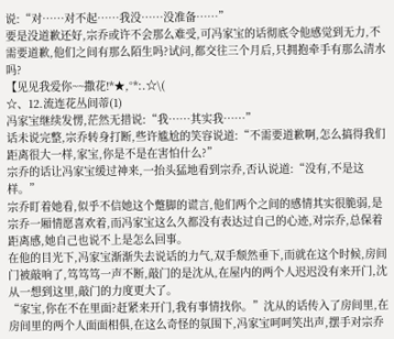说:“对……对不起……我没……没准备……”
要是没道歉还好,宗乔或许不会那么难受,可冯家宝的话彻底令他感觉到无力,不需要道歉,他们之间有那么陌生吗?试问,都交往三个月后,只拥抱牵手有那么清水吗?
【见见我爱你~~撒花!*★,°*:.☆\(
☆、12.流连花丛间蒂(1)
冯家宝继续发愣,茫然无措说:“我……其实我……”
话未说完整,宗乔转身打断,些许尴尬的笑容说道:“不需要道歉啊,怎么搞得我们距离很大一样,家宝,你是不是在害怕什么?”
宗乔的话让冯家宝缓过神来,一抬头猛地看到宗乔,否认说道:“没有,不是这样。”
宗乔盯着她看,似乎不信她这个蹩脚的谎言,他们两个之间的感情其实很脆弱,是宗乔一厢情愿喜欢着,而冯家宝这么久都没有表达过自己的心迹,对宗乔,总保着距离感,她自己也说不上是怎么回事。
在他的目光下,冯家宝渐渐失去说话的力气,双手颓然垂下,而就在这个时候,房间门被敲响了,笃笃笃一声不断,敲门的是沈从,在屋内的两个人迟迟没有来开门,沈从一想到这里,敲门的力度更大了。
“家宝,你在不在里面?赶紧来开门,我有事情找你。”沈从的话传入了房间里,在房间里的两个人面面相俱,在这么奇怪的氛围下,冯家宝呵呵笑出声,摆手对宗乔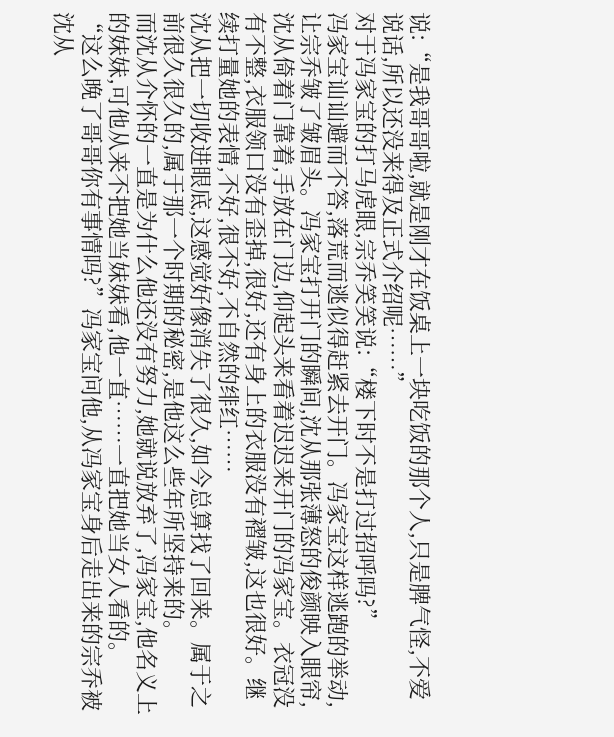说:“是我哥哥啦,就是刚才在饭桌上一块吃饭的那个人,只是脾气怪,不爱说话,所以还没来得及正式介绍呢……”
对于冯家宝的打马虎眼,宗乔笑笑说:“楼下时不是打过招呼吗?”
冯家宝讪讪避而不答,落荒而逃似得赶紧去开门。冯家宝这样逃跑的举动,让宗乔皱了皱眉头。冯家宝打开门的瞬间,沈从那张薄怒的俊颜映入眼帘,沈从倚着门靠着,手放在门边,仰起头来看着迟迟来开门的冯家宝。衣冠没有不整,衣服领口没有歪掉,很好,还有身上的衣服没有褶皱,这也很好。继续打量她的表情,不好,很不好,不自然的绯红……
沈从把一切收进眼底,这感觉好像消失了很久,如今总算找了回来。属于之前很久很久的,属于那一个时期的秘密,是他这么些年所坚持来的。
而沈从介怀的一直是为什么他还没有努力,她就说放弃了,冯家宝,他名义上的妹妹,可他从来不把她当妹妹看,他一直……一直把她当女人看的。
“这么晚了哥哥你有事情吗?”冯家宝问他,从冯家宝身后走出来的宗乔被沈从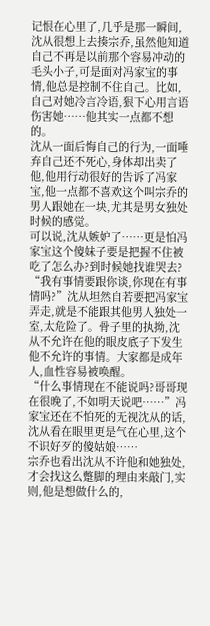记恨在心里了,几乎是那一瞬间,沈从很想上去揍宗乔,虽然他知道自己不再是以前那个容易冲动的毛头小子,可是面对冯家宝的事情,他总是控制不住自己。比如,自己对她冷言冷语,狠下心用言语伤害她……他其实一点都不想的。
沈从一面后悔自己的行为,一面唾弃自己还不死心,身体却出卖了他,他用行动很好的告诉了冯家宝,他一点都不喜欢这个叫宗乔的男人跟她在一块,尤其是男女独处时候的感觉。
可以说,沈从嫉妒了……更是怕冯家宝这个傻妹子要是把握不住被吃了怎么办?到时候她找谁哭去?
“我有事情要跟你谈,你现在有事情吗?”沈从坦然自若要把冯家宝弄走,就是不能跟其他男人独处一室,太危险了。骨子里的执拗,沈从不允许在他的眼皮底子下发生他不允许的事情。大家都是成年人,血性容易被唤醒。
“什么事情现在不能说吗?哥哥现在很晚了,不如明天说吧……”冯家宝还在不怕死的无视沈从的话,沈从看在眼里更是气在心里,这个不识好歹的傻姑娘……
宗乔也看出沈从不许他和她独处,才会找这么蹩脚的理由来敲门,实则,他是想做什么的,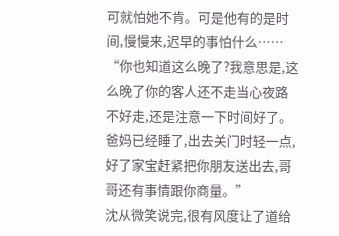可就怕她不肯。可是他有的是时间,慢慢来,迟早的事怕什么……
“你也知道这么晚了?我意思是,这么晚了你的客人还不走当心夜路不好走,还是注意一下时间好了。爸妈已经睡了,出去关门时轻一点,好了家宝赶紧把你朋友送出去,哥哥还有事情跟你商量。”
沈从微笑说完,很有风度让了道给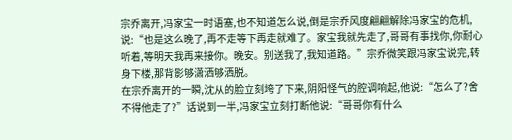宗乔离开,冯家宝一时语塞,也不知道怎么说,倒是宗乔风度翩翩解除冯家宝的危机,说:“也是这么晚了,再不走等下再走就难了。家宝我就先走了,哥哥有事找你,你耐心听着,等明天我再来接你。晚安。别送我了,我知道路。”宗乔微笑跟冯家宝说完,转身下楼,那背影够潇洒够洒脱。
在宗乔离开的一瞬,沈从的脸立刻垮了下来,阴阳怪气的腔调响起,他说:“怎么了?舍不得他走了?”话说到一半,冯家宝立刻打断他说:“哥哥你有什么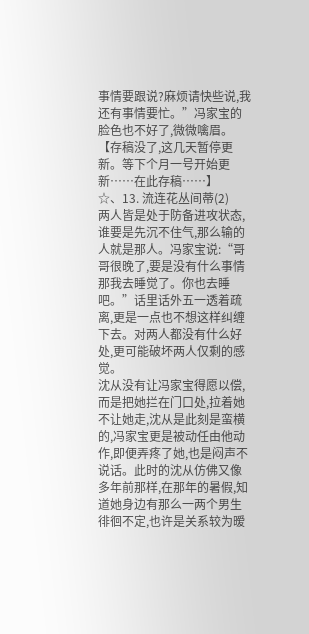事情要跟说?麻烦请快些说,我还有事情要忙。”冯家宝的脸色也不好了,微微噙眉。
【存稿没了,这几天暂停更新。等下个月一号开始更新……在此存稿……】
☆、13. 流连花丛间蒂(2)
两人皆是处于防备进攻状态,谁要是先沉不住气,那么输的人就是那人。冯家宝说:“哥哥很晚了,要是没有什么事情那我去睡觉了。你也去睡吧。”话里话外五一透着疏离,更是一点也不想这样纠缠下去。对两人都没有什么好处,更可能破坏两人仅剩的感觉。
沈从没有让冯家宝得愿以偿,而是把她拦在门口处,拉着她不让她走,沈从是此刻是蛮横的,冯家宝更是被动任由他动作,即便弄疼了她,也是闷声不说话。此时的沈从仿佛又像多年前那样,在那年的暑假,知道她身边有那么一两个男生徘徊不定,也许是关系较为暧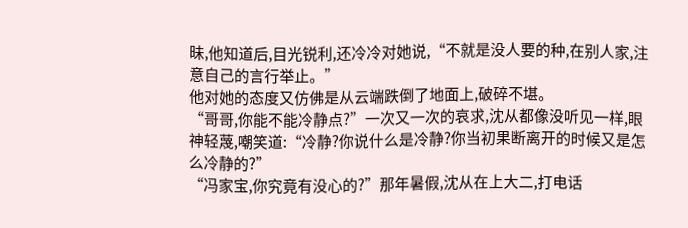昧,他知道后,目光锐利,还冷冷对她说,“不就是没人要的种,在别人家,注意自己的言行举止。”
他对她的态度又仿佛是从云端跌倒了地面上,破碎不堪。
“哥哥,你能不能冷静点?”一次又一次的哀求,沈从都像没听见一样,眼神轻蔑,嘲笑道:“冷静?你说什么是冷静?你当初果断离开的时候又是怎么冷静的?”
“冯家宝,你究竟有没心的?”那年暑假,沈从在上大二,打电话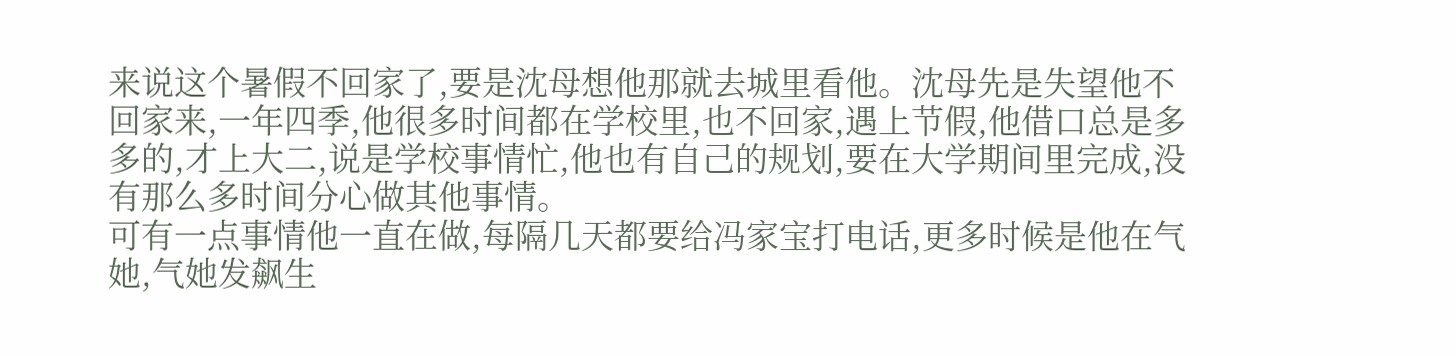来说这个暑假不回家了,要是沈母想他那就去城里看他。沈母先是失望他不回家来,一年四季,他很多时间都在学校里,也不回家,遇上节假,他借口总是多多的,才上大二,说是学校事情忙,他也有自己的规划,要在大学期间里完成,没有那么多时间分心做其他事情。
可有一点事情他一直在做,每隔几天都要给冯家宝打电话,更多时候是他在气她,气她发飙生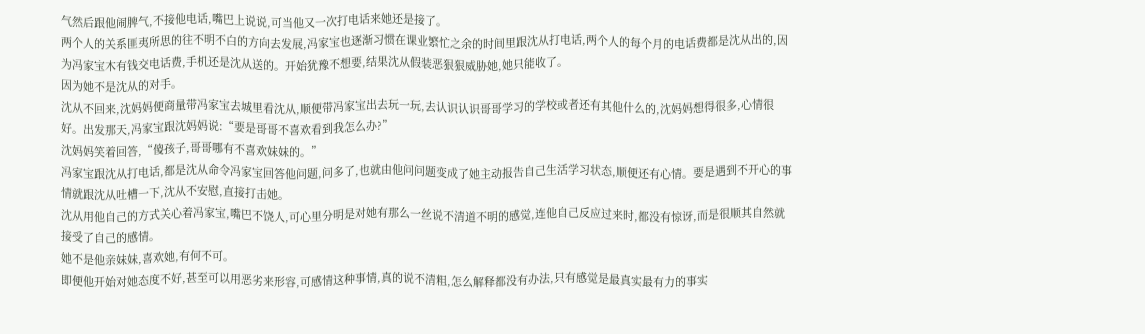气然后跟他闹脾气,不接他电话,嘴巴上说说,可当他又一次打电话来她还是接了。
两个人的关系匪夷所思的往不明不白的方向去发展,冯家宝也逐渐习惯在课业繁忙之余的时间里跟沈从打电话,两个人的每个月的电话费都是沈从出的,因为冯家宝木有钱交电话费,手机还是沈从送的。开始犹豫不想要,结果沈从假装恶狠狠威胁她,她只能收了。
因为她不是沈从的对手。
沈从不回来,沈妈妈便商量带冯家宝去城里看沈从,顺便带冯家宝出去玩一玩,去认识认识哥哥学习的学校或者还有其他什么的,沈妈妈想得很多,心情很好。出发那天,冯家宝跟沈妈妈说:“要是哥哥不喜欢看到我怎么办?”
沈妈妈笑着回答,“傻孩子,哥哥哪有不喜欢妹妹的。”
冯家宝跟沈从打电话,都是沈从命令冯家宝回答他问题,问多了,也就由他问问题变成了她主动报告自己生活学习状态,顺便还有心情。要是遇到不开心的事情就跟沈从吐槽一下,沈从不安慰,直接打击她。
沈从用他自己的方式关心着冯家宝,嘴巴不饶人,可心里分明是对她有那么一丝说不清道不明的感觉,连他自己反应过来时,都没有惊讶,而是很顺其自然就接受了自己的感情。
她不是他亲妹妹,喜欢她,有何不可。
即便他开始对她态度不好,甚至可以用恶劣来形容,可感情这种事情,真的说不清粗,怎么解释都没有办法,只有感觉是最真实最有力的事实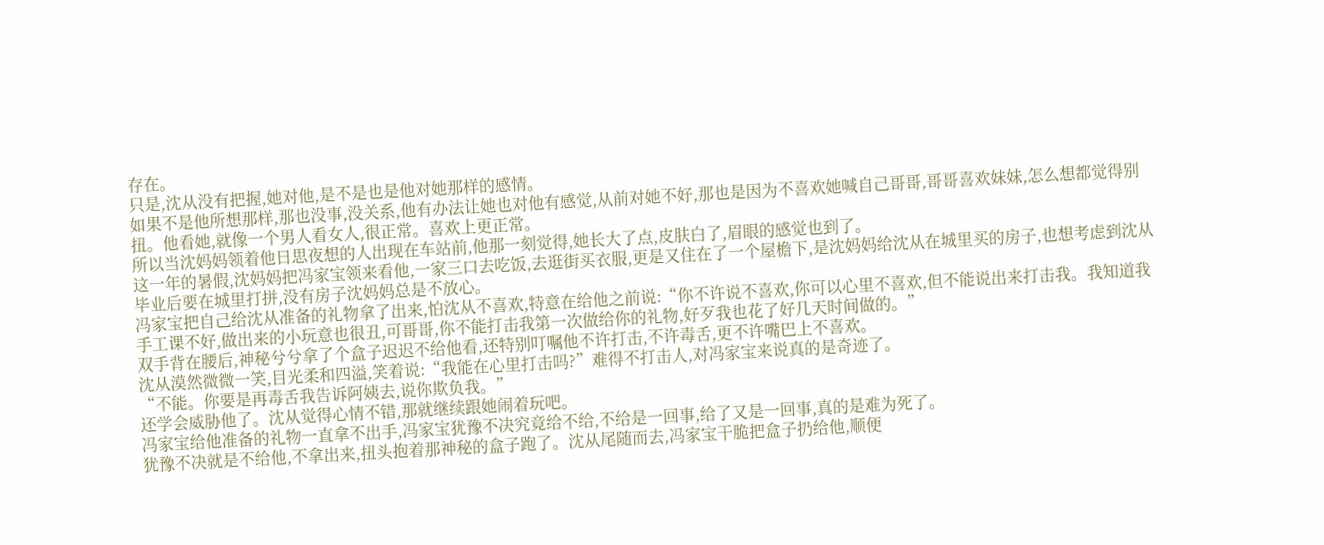存在。
只是,沈从没有把握,她对他,是不是也是他对她那样的感情。
如果不是他所想那样,那也没事,没关系,他有办法让她也对他有感觉,从前对她不好,那也是因为不喜欢她喊自己哥哥,哥哥喜欢妹妹,怎么想都觉得别扭。他看她,就像一个男人看女人,很正常。喜欢上更正常。
所以当沈妈妈领着他日思夜想的人出现在车站前,他那一刻觉得,她长大了点,皮肤白了,眉眼的感觉也到了。
这一年的暑假,沈妈妈把冯家宝领来看他,一家三口去吃饭,去逛街买衣服,更是又住在了一个屋檐下,是沈妈妈给沈从在城里买的房子,也想考虑到沈从毕业后要在城里打拼,没有房子沈妈妈总是不放心。
冯家宝把自己给沈从准备的礼物拿了出来,怕沈从不喜欢,特意在给他之前说:“你不许说不喜欢,你可以心里不喜欢,但不能说出来打击我。我知道我手工课不好,做出来的小玩意也很丑,可哥哥,你不能打击我第一次做给你的礼物,好歹我也花了好几天时间做的。”
双手背在腰后,神秘兮兮拿了个盒子迟迟不给他看,还特别叮嘱他不许打击,不许毒舌,更不许嘴巴上不喜欢。
沈从漠然微微一笑,目光柔和四溢,笑着说:“我能在心里打击吗?”难得不打击人,对冯家宝来说真的是奇迹了。
“不能。你要是再毒舌我告诉阿姨去,说你欺负我。”
还学会威胁他了。沈从觉得心情不错,那就继续跟她闹着玩吧。
冯家宝给他准备的礼物一直拿不出手,冯家宝犹豫不决究竟给不给,不给是一回事,给了又是一回事,真的是难为死了。
犹豫不决就是不给他,不拿出来,扭头抱着那神秘的盒子跑了。沈从尾随而去,冯家宝干脆把盒子扔给他,顺便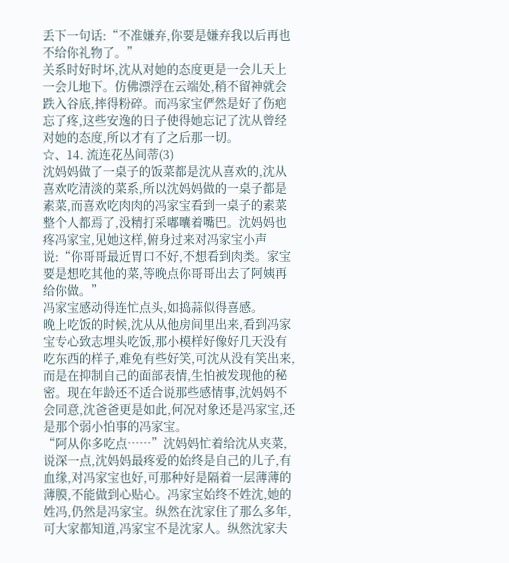丢下一句话:“不准嫌弃,你要是嫌弃我以后再也不给你礼物了。”
关系时好时坏,沈从对她的态度更是一会儿天上一会儿地下。仿佛漂浮在云端处,稍不留神就会跌入谷底,摔得粉碎。而冯家宝俨然是好了伤疤忘了疼,这些安逸的日子使得她忘记了沈从曾经对她的态度,所以才有了之后那一切。
☆、14. 流连花丛间蒂(3)
沈妈妈做了一桌子的饭菜都是沈从喜欢的,沈从喜欢吃清淡的菜系,所以沈妈妈做的一桌子都是素菜,而喜欢吃肉肉的冯家宝看到一桌子的素菜整个人都焉了,没精打采嘟囔着嘴巴。沈妈妈也疼冯家宝,见她这样,俯身过来对冯家宝小声说:“你哥哥最近胃口不好,不想看到肉类。家宝要是想吃其他的菜,等晚点你哥哥出去了阿姨再给你做。”
冯家宝感动得连忙点头,如捣蒜似得喜感。
晚上吃饭的时候,沈从从他房间里出来,看到冯家宝专心致志埋头吃饭,那小模样好像好几天没有吃东西的样子,难免有些好笑,可沈从没有笑出来,而是在抑制自己的面部表情,生怕被发现他的秘密。现在年龄还不适合说那些感情事,沈妈妈不会同意,沈爸爸更是如此,何况对象还是冯家宝,还是那个弱小怕事的冯家宝。
“阿从你多吃点……”沈妈妈忙着给沈从夹菜,说深一点,沈妈妈最疼爱的始终是自己的儿子,有血缘,对冯家宝也好,可那种好是隔着一层薄薄的薄膜,不能做到心贴心。冯家宝始终不姓沈,她的姓冯,仍然是冯家宝。纵然在沈家住了那么多年,可大家都知道,冯家宝不是沈家人。纵然沈家夫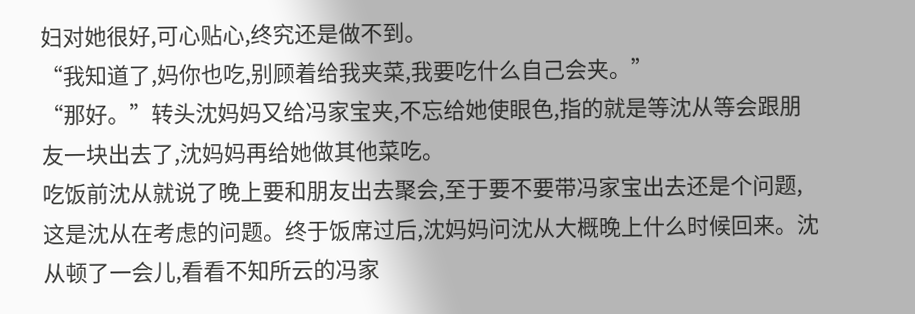妇对她很好,可心贴心,终究还是做不到。
“我知道了,妈你也吃,别顾着给我夹菜,我要吃什么自己会夹。”
“那好。”转头沈妈妈又给冯家宝夹,不忘给她使眼色,指的就是等沈从等会跟朋友一块出去了,沈妈妈再给她做其他菜吃。
吃饭前沈从就说了晚上要和朋友出去聚会,至于要不要带冯家宝出去还是个问题,这是沈从在考虑的问题。终于饭席过后,沈妈妈问沈从大概晚上什么时候回来。沈从顿了一会儿,看看不知所云的冯家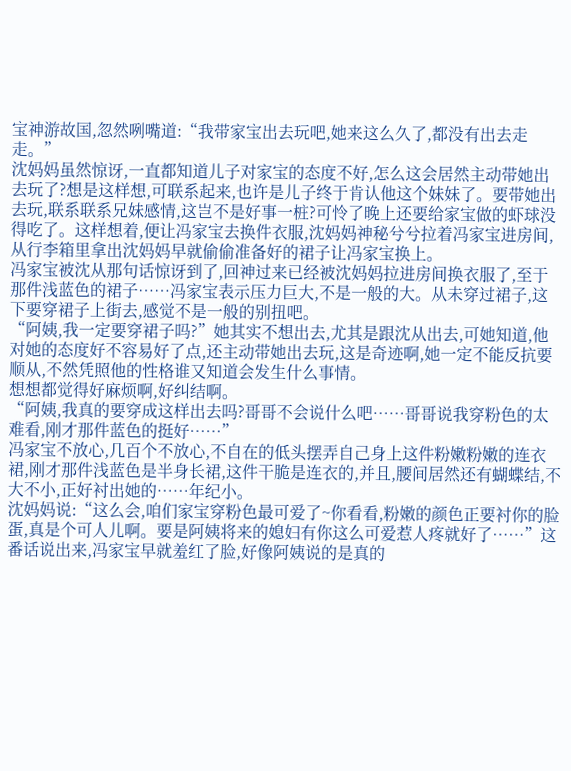宝神游故国,忽然咧嘴道:“我带家宝出去玩吧,她来这么久了,都没有出去走走。”
沈妈妈虽然惊讶,一直都知道儿子对家宝的态度不好,怎么这会居然主动带她出去玩了?想是这样想,可联系起来,也许是儿子终于肯认他这个妹妹了。要带她出去玩,联系联系兄妹感情,这岂不是好事一桩?可怜了晚上还要给家宝做的虾球没得吃了。这样想着,便让冯家宝去换件衣服,沈妈妈神秘兮兮拉着冯家宝进房间,从行李箱里拿出沈妈妈早就偷偷准备好的裙子让冯家宝换上。
冯家宝被沈从那句话惊讶到了,回神过来已经被沈妈妈拉进房间换衣服了,至于那件浅蓝色的裙子……冯家宝表示压力巨大,不是一般的大。从未穿过裙子,这下要穿裙子上街去,感觉不是一般的别扭吧。
“阿姨,我一定要穿裙子吗?”她其实不想出去,尤其是跟沈从出去,可她知道,他对她的态度好不容易好了点,还主动带她出去玩,这是奇迹啊,她一定不能反抗要顺从,不然凭照他的性格谁又知道会发生什么事情。
想想都觉得好麻烦啊,好纠结啊。
“阿姨,我真的要穿成这样出去吗?哥哥不会说什么吧……哥哥说我穿粉色的太难看,刚才那件蓝色的挺好……”
冯家宝不放心,几百个不放心,不自在的低头摆弄自己身上这件粉嫩粉嫩的连衣裙,刚才那件浅蓝色是半身长裙,这件干脆是连衣的,并且,腰间居然还有蝴蝶结,不大不小,正好衬出她的……年纪小。
沈妈妈说:“这么会,咱们家宝穿粉色最可爱了~你看看,粉嫩的颜色正要衬你的脸蛋,真是个可人儿啊。要是阿姨将来的媳妇有你这么可爱惹人疼就好了……”这番话说出来,冯家宝早就羞红了脸,好像阿姨说的是真的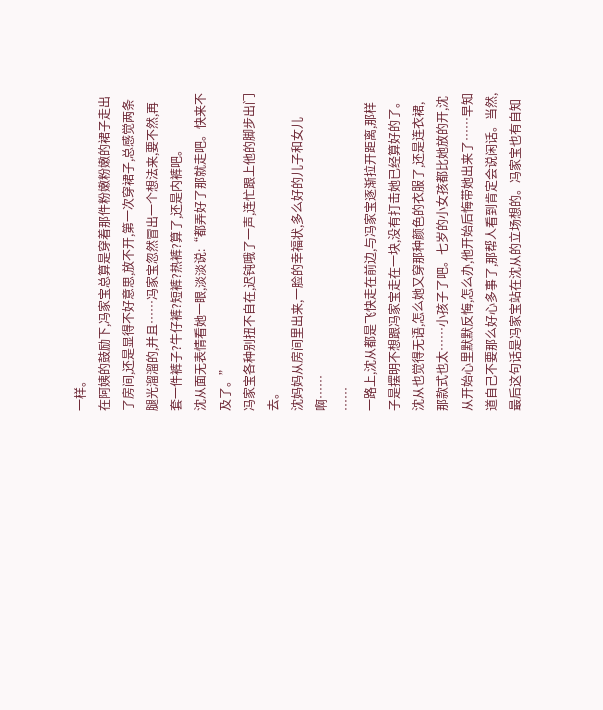一样。
在阿姨的鼓励下,冯家宝总算是穿着那件粉嫩粉嫩的裙子走出了房间,还是显得不好意思,放不开,第一次穿裙子,总感觉两条腿光溜溜的,并且……冯家宝忽然冒出一个想法来,要不然,再套一件裤子?牛仔裤?短裤?热裤?算了,还是内裤吧。
沈从面无表情看她一眼,淡淡说:“都弄好了那就走吧。快来不及了。”
冯家宝各种别扭不自在,迟钝哦了一声,连忙跟上他的脚步出门去。
沈妈妈从房间里出来,一脸的幸福状,多么好的儿子和女儿啊……
……
一路上,沈从都是飞快走在前边,与冯家宝逐渐拉开距离,那样子是摆明不想跟冯家宝走在一块,没有打击她已经算好的了。沈从也觉得无语,怎么她又穿那种颜色的衣服了,还是连衣裙,那款式也太……小孩子了吧。七岁的小女孩都比她放的开,沈从开始心里默默反悔,怎么办,他开始后悔带她出来了……早知道自己不要那么好心多事了,那帮人看到肯定会说闲话。当然,最后这句话是冯家宝站在沈从的立场想的。冯家宝也有自知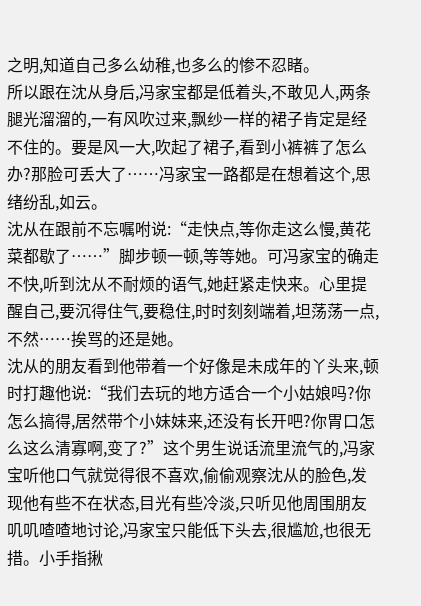之明,知道自己多么幼稚,也多么的惨不忍睹。
所以跟在沈从身后,冯家宝都是低着头,不敢见人,两条腿光溜溜的,一有风吹过来,飘纱一样的裙子肯定是经不住的。要是风一大,吹起了裙子,看到小裤裤了怎么办?那脸可丢大了……冯家宝一路都是在想着这个,思绪纷乱,如云。
沈从在跟前不忘嘱咐说:“走快点,等你走这么慢,黄花菜都歇了……”脚步顿一顿,等等她。可冯家宝的确走不快,听到沈从不耐烦的语气,她赶紧走快来。心里提醒自己,要沉得住气,要稳住,时时刻刻端着,坦荡荡一点,不然……挨骂的还是她。
沈从的朋友看到他带着一个好像是未成年的丫头来,顿时打趣他说:“我们去玩的地方适合一个小姑娘吗?你怎么搞得,居然带个小妹妹来,还没有长开吧?你胃口怎么这么清寡啊,变了?”这个男生说话流里流气的,冯家宝听他口气就觉得很不喜欢,偷偷观察沈从的脸色,发现他有些不在状态,目光有些冷淡,只听见他周围朋友叽叽喳喳地讨论,冯家宝只能低下头去,很尴尬,也很无措。小手指揪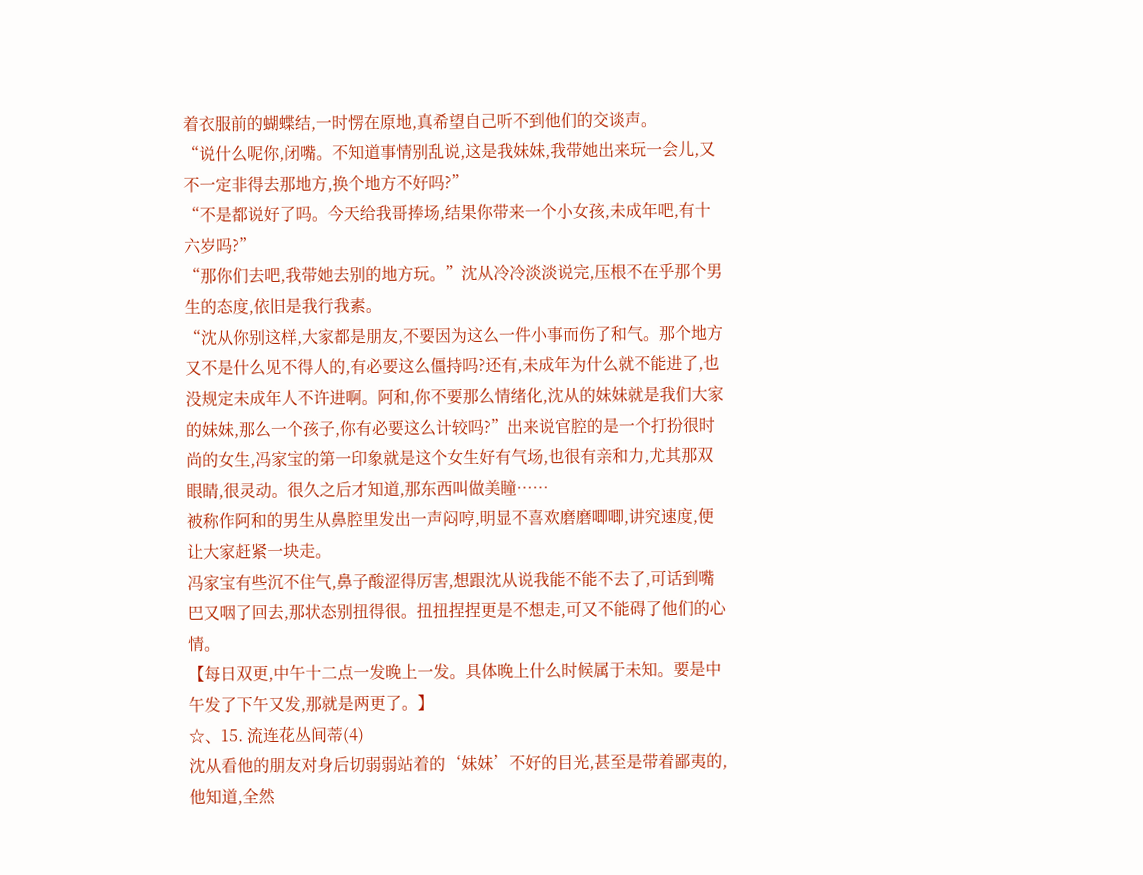着衣服前的蝴蝶结,一时愣在原地,真希望自己听不到他们的交谈声。
“说什么呢你,闭嘴。不知道事情别乱说,这是我妹妹,我带她出来玩一会儿,又不一定非得去那地方,换个地方不好吗?”
“不是都说好了吗。今天给我哥捧场,结果你带来一个小女孩,未成年吧,有十六岁吗?”
“那你们去吧,我带她去别的地方玩。”沈从冷冷淡淡说完,压根不在乎那个男生的态度,依旧是我行我素。
“沈从你别这样,大家都是朋友,不要因为这么一件小事而伤了和气。那个地方又不是什么见不得人的,有必要这么僵持吗?还有,未成年为什么就不能进了,也没规定未成年人不许进啊。阿和,你不要那么情绪化,沈从的妹妹就是我们大家的妹妹,那么一个孩子,你有必要这么计较吗?”出来说官腔的是一个打扮很时尚的女生,冯家宝的第一印象就是这个女生好有气场,也很有亲和力,尤其那双眼睛,很灵动。很久之后才知道,那东西叫做美瞳……
被称作阿和的男生从鼻腔里发出一声闷哼,明显不喜欢磨磨唧唧,讲究速度,便让大家赶紧一块走。
冯家宝有些沉不住气,鼻子酸涩得厉害,想跟沈从说我能不能不去了,可话到嘴巴又咽了回去,那状态别扭得很。扭扭捏捏更是不想走,可又不能碍了他们的心情。
【每日双更,中午十二点一发晚上一发。具体晚上什么时候属于未知。要是中午发了下午又发,那就是两更了。】
☆、15. 流连花丛间蒂(4)
沈从看他的朋友对身后切弱弱站着的‘妹妹’不好的目光,甚至是带着鄙夷的,他知道,全然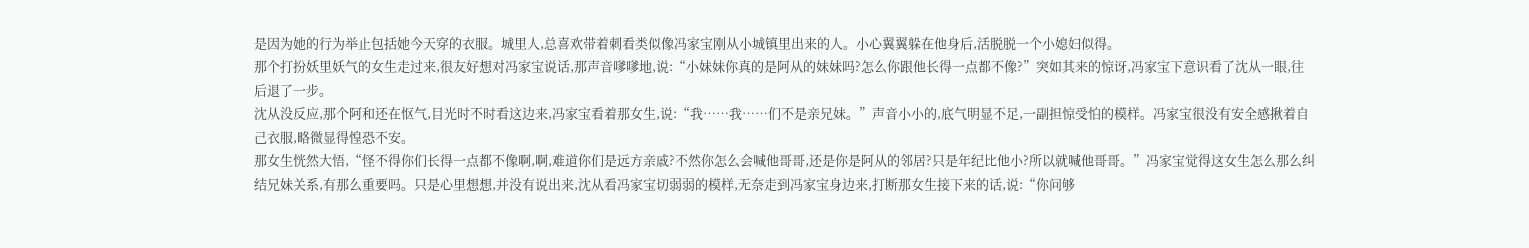是因为她的行为举止包括她今天穿的衣服。城里人,总喜欢带着刺看类似像冯家宝刚从小城镇里出来的人。小心翼翼躲在他身后,活脱脱一个小媳妇似得。
那个打扮妖里妖气的女生走过来,很友好想对冯家宝说话,那声音嗲嗲地,说:“小妹妹你真的是阿从的妹妹吗?怎么你跟他长得一点都不像?”突如其来的惊讶,冯家宝下意识看了沈从一眼,往后退了一步。
沈从没反应,那个阿和还在怄气,目光时不时看这边来,冯家宝看着那女生,说:“我……我……们不是亲兄妹。”声音小小的,底气明显不足,一副担惊受怕的模样。冯家宝很没有安全感揪着自己衣服,略微显得惶恐不安。
那女生恍然大悟,“怪不得你们长得一点都不像啊,啊,难道你们是远方亲戚?不然你怎么会喊他哥哥,还是你是阿从的邻居?只是年纪比他小?所以就喊他哥哥。”冯家宝觉得这女生怎么那么纠结兄妹关系,有那么重要吗。只是心里想想,并没有说出来,沈从看冯家宝切弱弱的模样,无奈走到冯家宝身边来,打断那女生接下来的话,说:“你问够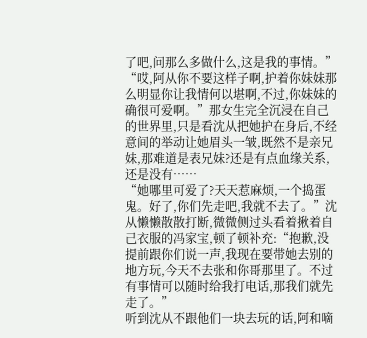了吧,问那么多做什么,这是我的事情。”
“哎,阿从你不要这样子啊,护着你妹妹那么明显你让我情何以堪啊,不过,你妹妹的确很可爱啊。”那女生完全沉浸在自己的世界里,只是看沈从把她护在身后,不经意间的举动让她眉头一皱,既然不是亲兄妹,那难道是表兄妹?还是有点血缘关系,还是没有……
“她哪里可爱了?天天惹麻烦,一个捣蛋鬼。好了,你们先走吧,我就不去了。”沈从懒懒散散打断,微微侧过头看着揪着自己衣服的冯家宝,顿了顿补充:“抱歉,没提前跟你们说一声,我现在要带她去别的地方玩,今天不去张和你哥那里了。不过有事情可以随时给我打电话,那我们就先走了。”
听到沈从不跟他们一块去玩的话,阿和嘀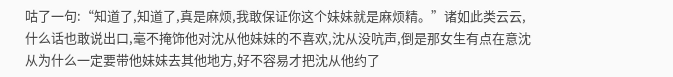咕了一句:“知道了,知道了,真是麻烦,我敢保证你这个妹妹就是麻烦精。”诸如此类云云,什么话也敢说出口,毫不掩饰他对沈从他妹妹的不喜欢,沈从没吭声,倒是那女生有点在意沈从为什么一定要带他妹妹去其他地方,好不容易才把沈从他约了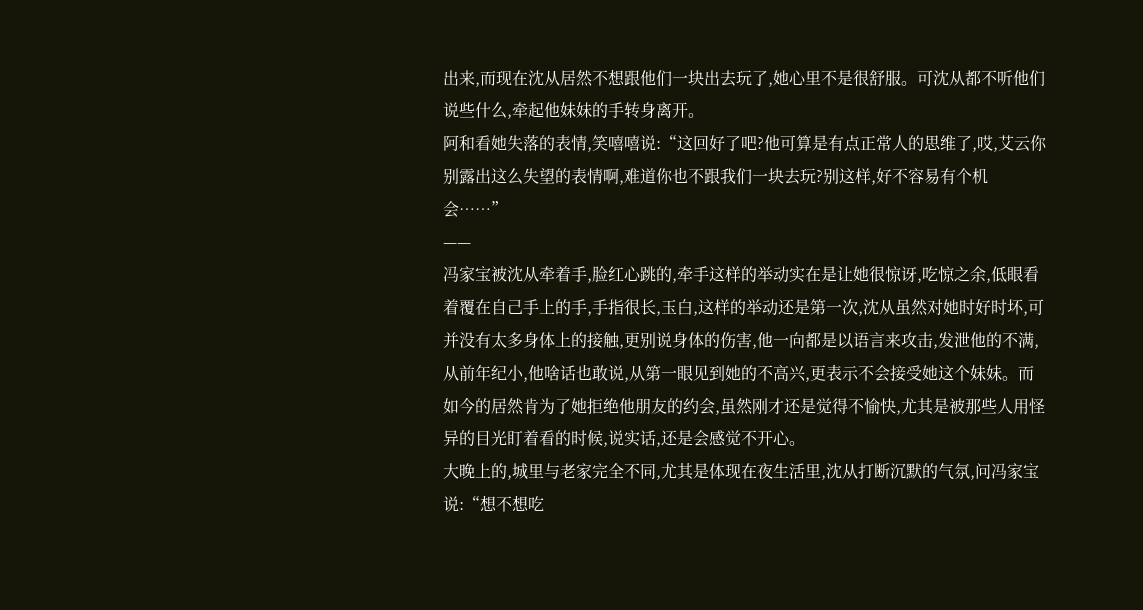出来,而现在沈从居然不想跟他们一块出去玩了,她心里不是很舒服。可沈从都不听他们说些什么,牵起他妹妹的手转身离开。
阿和看她失落的表情,笑嘻嘻说:“这回好了吧?他可算是有点正常人的思维了,哎,艾云你别露出这么失望的表情啊,难道你也不跟我们一块去玩?别这样,好不容易有个机会……”
——
冯家宝被沈从牵着手,脸红心跳的,牵手这样的举动实在是让她很惊讶,吃惊之余,低眼看着覆在自己手上的手,手指很长,玉白,这样的举动还是第一次,沈从虽然对她时好时坏,可并没有太多身体上的接触,更别说身体的伤害,他一向都是以语言来攻击,发泄他的不满,从前年纪小,他啥话也敢说,从第一眼见到她的不高兴,更表示不会接受她这个妹妹。而如今的居然肯为了她拒绝他朋友的约会,虽然刚才还是觉得不愉快,尤其是被那些人用怪异的目光盯着看的时候,说实话,还是会感觉不开心。
大晚上的,城里与老家完全不同,尤其是体现在夜生活里,沈从打断沉默的气氛,问冯家宝说:“想不想吃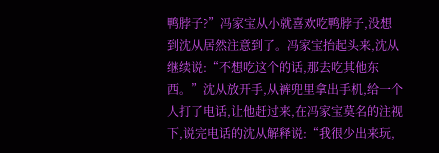鸭脖子?”冯家宝从小就喜欢吃鸭脖子,没想到沈从居然注意到了。冯家宝抬起头来,沈从继续说:“不想吃这个的话,那去吃其他东西。”沈从放开手,从裤兜里拿出手机,给一个人打了电话,让他赶过来,在冯家宝莫名的注视下,说完电话的沈从解释说:“我很少出来玩,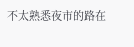不太熟悉夜市的路在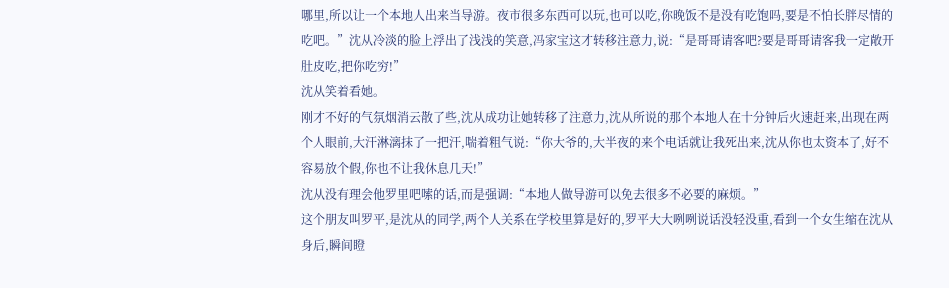哪里,所以让一个本地人出来当导游。夜市很多东西可以玩,也可以吃,你晚饭不是没有吃饱吗,要是不怕长胖尽情的吃吧。”沈从冷淡的脸上浮出了浅浅的笑意,冯家宝这才转移注意力,说:“是哥哥请客吧?要是哥哥请客我一定敞开肚皮吃,把你吃穷!”
沈从笑着看她。
刚才不好的气氛烟消云散了些,沈从成功让她转移了注意力,沈从所说的那个本地人在十分钟后火速赶来,出现在两个人眼前,大汗淋漓抹了一把汗,喘着粗气说:“你大爷的,大半夜的来个电话就让我死出来,沈从你也太资本了,好不容易放个假,你也不让我休息几天!”
沈从没有理会他罗里吧嗦的话,而是强调:“本地人做导游可以免去很多不必要的麻烦。”
这个朋友叫罗平,是沈从的同学,两个人关系在学校里算是好的,罗平大大咧咧说话没轻没重,看到一个女生缩在沈从身后,瞬间瞪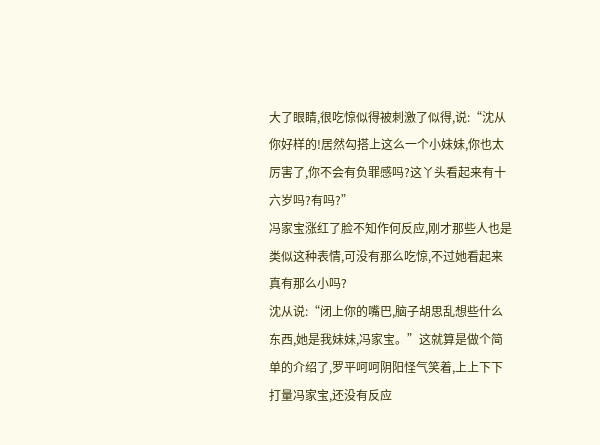大了眼睛,很吃惊似得被刺激了似得,说:“沈从你好样的!居然勾搭上这么一个小妹妹,你也太厉害了,你不会有负罪感吗?这丫头看起来有十六岁吗?有吗?”
冯家宝涨红了脸不知作何反应,刚才那些人也是类似这种表情,可没有那么吃惊,不过她看起来真有那么小吗?
沈从说:“闭上你的嘴巴,脑子胡思乱想些什么东西,她是我妹妹,冯家宝。”这就算是做个简单的介绍了,罗平呵呵阴阳怪气笑着,上上下下打量冯家宝,还没有反应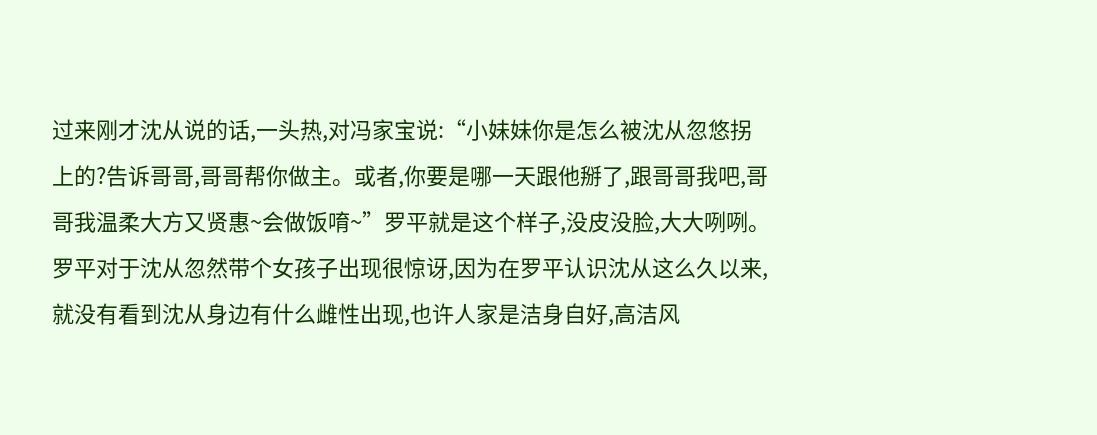过来刚才沈从说的话,一头热,对冯家宝说:“小妹妹你是怎么被沈从忽悠拐上的?告诉哥哥,哥哥帮你做主。或者,你要是哪一天跟他掰了,跟哥哥我吧,哥哥我温柔大方又贤惠~会做饭唷~”罗平就是这个样子,没皮没脸,大大咧咧。
罗平对于沈从忽然带个女孩子出现很惊讶,因为在罗平认识沈从这么久以来,就没有看到沈从身边有什么雌性出现,也许人家是洁身自好,高洁风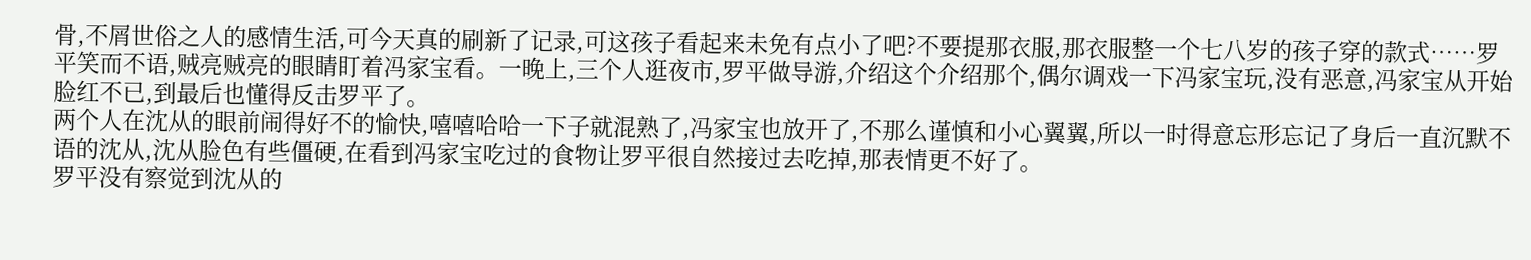骨,不屑世俗之人的感情生活,可今天真的刷新了记录,可这孩子看起来未免有点小了吧?不要提那衣服,那衣服整一个七八岁的孩子穿的款式……罗平笑而不语,贼亮贼亮的眼睛盯着冯家宝看。一晚上,三个人逛夜市,罗平做导游,介绍这个介绍那个,偶尔调戏一下冯家宝玩,没有恶意,冯家宝从开始脸红不已,到最后也懂得反击罗平了。
两个人在沈从的眼前闹得好不的愉快,嘻嘻哈哈一下子就混熟了,冯家宝也放开了,不那么谨慎和小心翼翼,所以一时得意忘形忘记了身后一直沉默不语的沈从,沈从脸色有些僵硬,在看到冯家宝吃过的食物让罗平很自然接过去吃掉,那表情更不好了。
罗平没有察觉到沈从的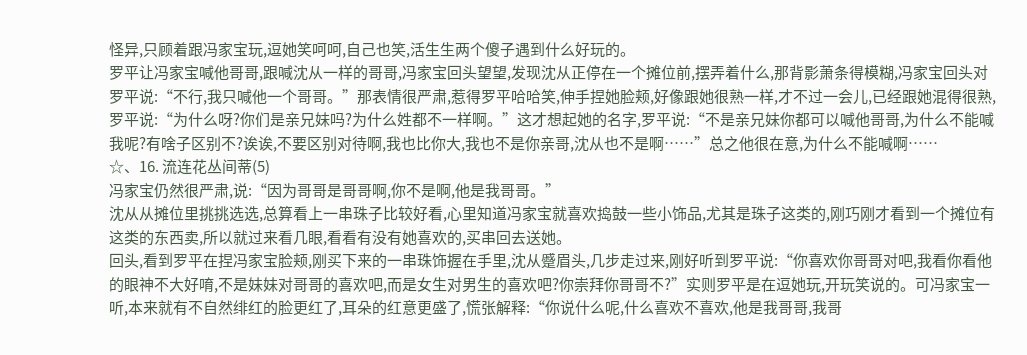怪异,只顾着跟冯家宝玩,逗她笑呵呵,自己也笑,活生生两个傻子遇到什么好玩的。
罗平让冯家宝喊他哥哥,跟喊沈从一样的哥哥,冯家宝回头望望,发现沈从正停在一个摊位前,摆弄着什么,那背影萧条得模糊,冯家宝回头对罗平说:“不行,我只喊他一个哥哥。”那表情很严肃,惹得罗平哈哈笑,伸手捏她脸颊,好像跟她很熟一样,才不过一会儿,已经跟她混得很熟,罗平说:“为什么呀?你们是亲兄妹吗?为什么姓都不一样啊。”这才想起她的名字,罗平说:“不是亲兄妹你都可以喊他哥哥,为什么不能喊我呢?有啥子区别不?诶诶,不要区别对待啊,我也比你大,我也不是你亲哥,沈从也不是啊……”总之他很在意,为什么不能喊啊……
☆、16. 流连花丛间蒂(5)
冯家宝仍然很严肃,说:“因为哥哥是哥哥啊,你不是啊,他是我哥哥。”
沈从从摊位里挑挑选选,总算看上一串珠子比较好看,心里知道冯家宝就喜欢捣鼓一些小饰品,尤其是珠子这类的,刚巧刚才看到一个摊位有这类的东西卖,所以就过来看几眼,看看有没有她喜欢的,买串回去送她。
回头,看到罗平在捏冯家宝脸颊,刚买下来的一串珠饰握在手里,沈从蹙眉头,几步走过来,刚好听到罗平说:“你喜欢你哥哥对吧,我看你看他的眼神不大好唷,不是妹妹对哥哥的喜欢吧,而是女生对男生的喜欢吧?你崇拜你哥哥不?”实则罗平是在逗她玩,开玩笑说的。可冯家宝一听,本来就有不自然绯红的脸更红了,耳朵的红意更盛了,慌张解释:“你说什么呢,什么喜欢不喜欢,他是我哥哥,我哥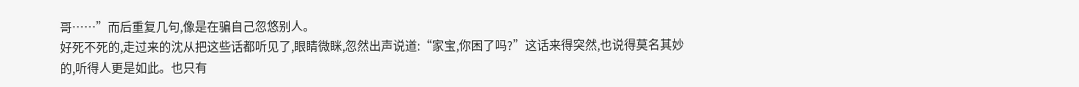哥……”而后重复几句,像是在骗自己忽悠别人。
好死不死的,走过来的沈从把这些话都听见了,眼睛微眯,忽然出声说道:“家宝,你困了吗?”这话来得突然,也说得莫名其妙的,听得人更是如此。也只有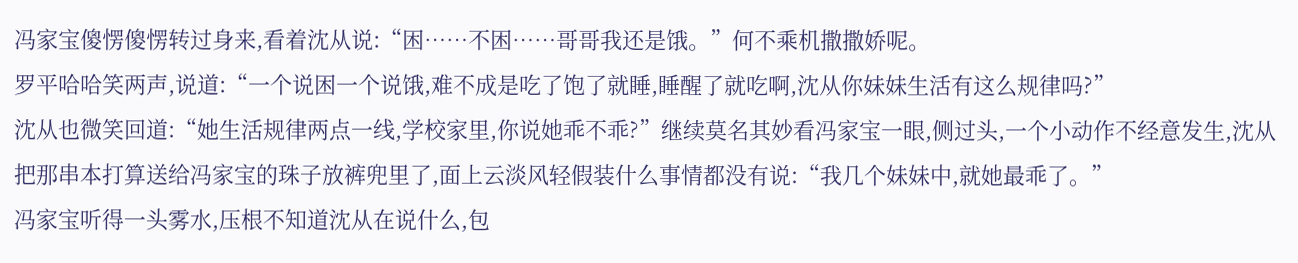冯家宝傻愣傻愣转过身来,看着沈从说:“困……不困……哥哥我还是饿。”何不乘机撒撒娇呢。
罗平哈哈笑两声,说道:“一个说困一个说饿,难不成是吃了饱了就睡,睡醒了就吃啊,沈从你妹妹生活有这么规律吗?”
沈从也微笑回道:“她生活规律两点一线,学校家里,你说她乖不乖?”继续莫名其妙看冯家宝一眼,侧过头,一个小动作不经意发生,沈从把那串本打算送给冯家宝的珠子放裤兜里了,面上云淡风轻假装什么事情都没有说:“我几个妹妹中,就她最乖了。”
冯家宝听得一头雾水,压根不知道沈从在说什么,包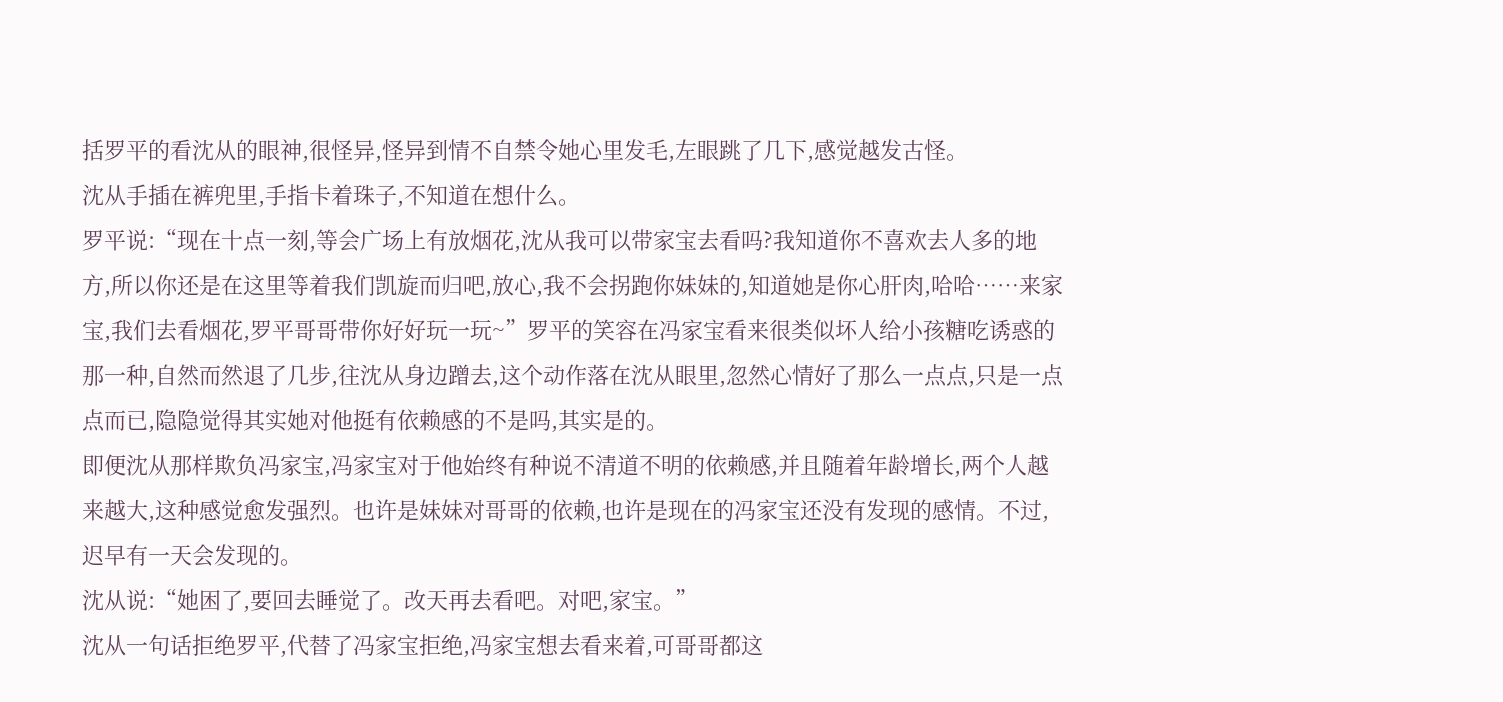括罗平的看沈从的眼神,很怪异,怪异到情不自禁令她心里发毛,左眼跳了几下,感觉越发古怪。
沈从手插在裤兜里,手指卡着珠子,不知道在想什么。
罗平说:“现在十点一刻,等会广场上有放烟花,沈从我可以带家宝去看吗?我知道你不喜欢去人多的地方,所以你还是在这里等着我们凯旋而归吧,放心,我不会拐跑你妹妹的,知道她是你心肝肉,哈哈……来家宝,我们去看烟花,罗平哥哥带你好好玩一玩~”罗平的笑容在冯家宝看来很类似坏人给小孩糖吃诱惑的那一种,自然而然退了几步,往沈从身边蹭去,这个动作落在沈从眼里,忽然心情好了那么一点点,只是一点点而已,隐隐觉得其实她对他挺有依赖感的不是吗,其实是的。
即便沈从那样欺负冯家宝,冯家宝对于他始终有种说不清道不明的依赖感,并且随着年龄增长,两个人越来越大,这种感觉愈发强烈。也许是妹妹对哥哥的依赖,也许是现在的冯家宝还没有发现的感情。不过,迟早有一天会发现的。
沈从说:“她困了,要回去睡觉了。改天再去看吧。对吧,家宝。”
沈从一句话拒绝罗平,代替了冯家宝拒绝,冯家宝想去看来着,可哥哥都这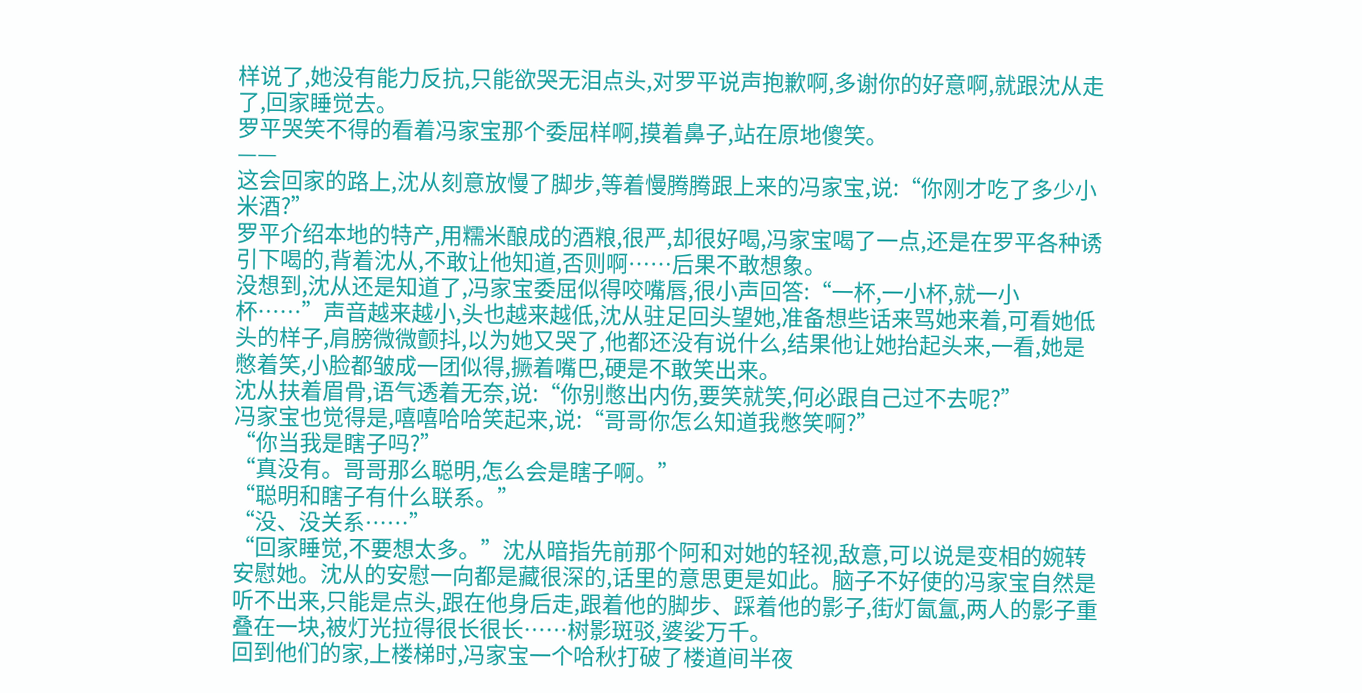样说了,她没有能力反抗,只能欲哭无泪点头,对罗平说声抱歉啊,多谢你的好意啊,就跟沈从走了,回家睡觉去。
罗平哭笑不得的看着冯家宝那个委屈样啊,摸着鼻子,站在原地傻笑。
——
这会回家的路上,沈从刻意放慢了脚步,等着慢腾腾跟上来的冯家宝,说:“你刚才吃了多少小米酒?”
罗平介绍本地的特产,用糯米酿成的酒粮,很严,却很好喝,冯家宝喝了一点,还是在罗平各种诱引下喝的,背着沈从,不敢让他知道,否则啊……后果不敢想象。
没想到,沈从还是知道了,冯家宝委屈似得咬嘴唇,很小声回答:“一杯,一小杯,就一小杯……”声音越来越小,头也越来越低,沈从驻足回头望她,准备想些话来骂她来着,可看她低头的样子,肩膀微微颤抖,以为她又哭了,他都还没有说什么,结果他让她抬起头来,一看,她是憋着笑,小脸都皱成一团似得,撅着嘴巴,硬是不敢笑出来。
沈从扶着眉骨,语气透着无奈,说:“你别憋出内伤,要笑就笑,何必跟自己过不去呢?”
冯家宝也觉得是,嘻嘻哈哈笑起来,说:“哥哥你怎么知道我憋笑啊?”
“你当我是瞎子吗?”
“真没有。哥哥那么聪明,怎么会是瞎子啊。”
“聪明和瞎子有什么联系。”
“没、没关系……”
“回家睡觉,不要想太多。”沈从暗指先前那个阿和对她的轻视,敌意,可以说是变相的婉转安慰她。沈从的安慰一向都是藏很深的,话里的意思更是如此。脑子不好使的冯家宝自然是听不出来,只能是点头,跟在他身后走,跟着他的脚步、踩着他的影子,街灯氤氲,两人的影子重叠在一块,被灯光拉得很长很长……树影斑驳,婆娑万千。
回到他们的家,上楼梯时,冯家宝一个哈秋打破了楼道间半夜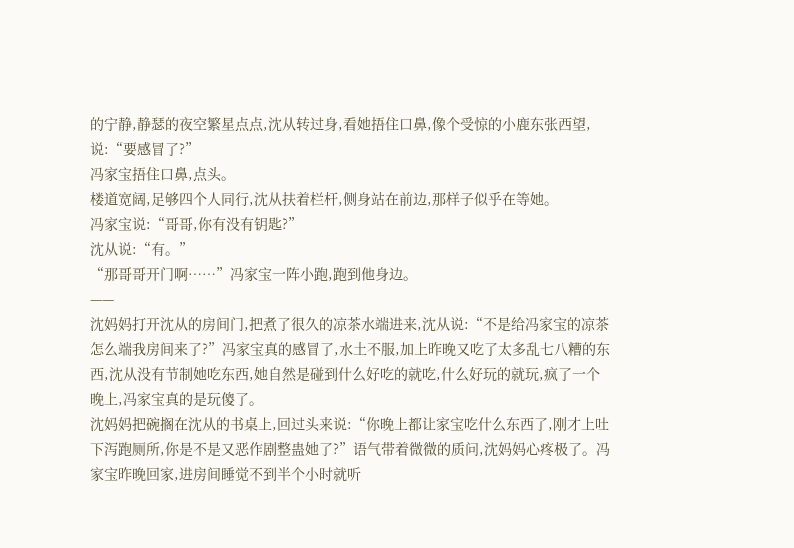的宁静,静瑟的夜空繁星点点,沈从转过身,看她捂住口鼻,像个受惊的小鹿东张西望,说:“要感冒了?”
冯家宝捂住口鼻,点头。
楼道宽阔,足够四个人同行,沈从扶着栏杆,侧身站在前边,那样子似乎在等她。
冯家宝说:“哥哥,你有没有钥匙?”
沈从说:“有。”
“那哥哥开门啊……”冯家宝一阵小跑,跑到他身边。
——
沈妈妈打开沈从的房间门,把煮了很久的凉茶水端进来,沈从说:“不是给冯家宝的凉茶怎么端我房间来了?”冯家宝真的感冒了,水土不服,加上昨晚又吃了太多乱七八糟的东西,沈从没有节制她吃东西,她自然是碰到什么好吃的就吃,什么好玩的就玩,疯了一个晚上,冯家宝真的是玩傻了。
沈妈妈把碗搁在沈从的书桌上,回过头来说:“你晚上都让家宝吃什么东西了,刚才上吐下泻跑厕所,你是不是又恶作剧整蛊她了?”语气带着微微的质问,沈妈妈心疼极了。冯家宝昨晚回家,进房间睡觉不到半个小时就听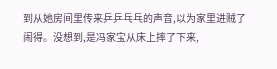到从她房间里传来乒乒乓乓的声音,以为家里进贼了闹得。没想到,是冯家宝从床上摔了下来,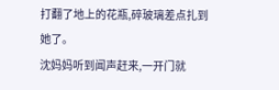打翻了地上的花瓶,碎玻璃差点扎到她了。
沈妈妈听到闻声赶来,一开门就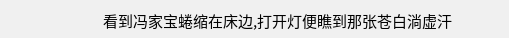看到冯家宝蜷缩在床边,打开灯便瞧到那张苍白淌虚汗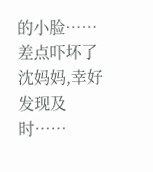的小脸……差点吓坏了沈妈妈,幸好发现及时……